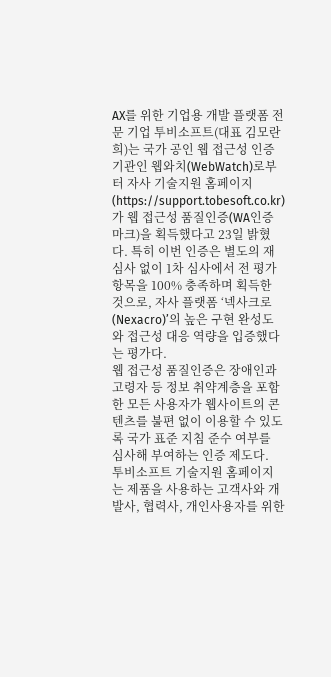AX를 위한 기업용 개발 플랫폼 전문 기업 투비소프트(대표 김모란희)는 국가 공인 웹 접근성 인증기관인 웹와치(WebWatch)로부터 자사 기술지원 홈페이지 (https://support.tobesoft.co.kr)가 웹 접근성 품질인증(WA인증마크)을 획득했다고 23일 밝혔다. 특히 이번 인증은 별도의 재심사 없이 1차 심사에서 전 평가 항목을 100% 충족하며 획득한 것으로, 자사 플랫폼 ‘넥사크로(Nexacro)’의 높은 구현 완성도와 접근성 대응 역량을 입증했다는 평가다.
웹 접근성 품질인증은 장애인과 고령자 등 정보 취약계층을 포함한 모든 사용자가 웹사이트의 콘텐츠를 불편 없이 이용할 수 있도록 국가 표준 지침 준수 여부를 심사해 부여하는 인증 제도다.
투비소프트 기술지원 홈페이지는 제품을 사용하는 고객사와 개발사, 협력사, 개인사용자를 위한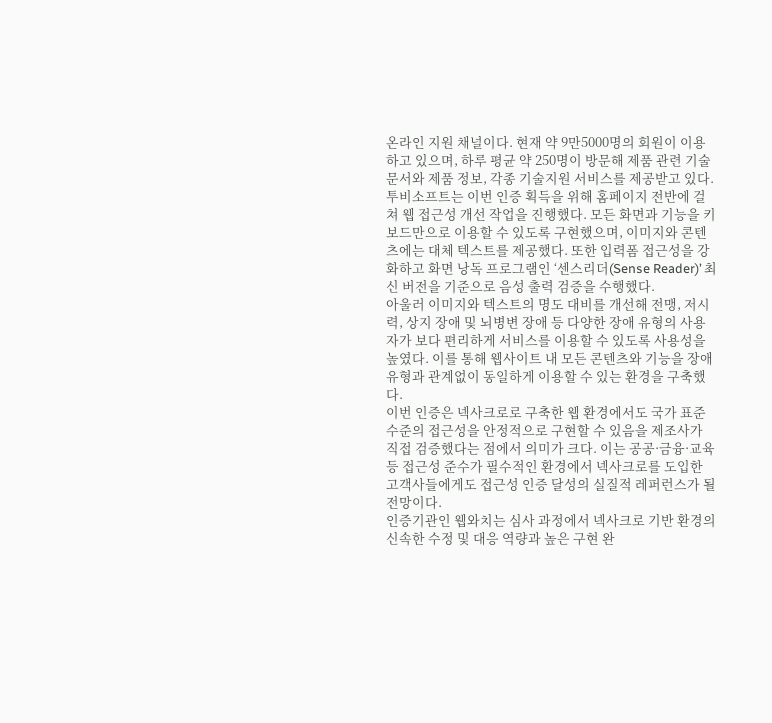온라인 지원 채널이다. 현재 약 9만5000명의 회원이 이용하고 있으며, 하루 평균 약 250명이 방문해 제품 관련 기술 문서와 제품 정보, 각종 기술지원 서비스를 제공받고 있다.
투비소프트는 이번 인증 획득을 위해 홈페이지 전반에 걸쳐 웹 접근성 개선 작업을 진행했다. 모든 화면과 기능을 키보드만으로 이용할 수 있도록 구현했으며, 이미지와 콘텐츠에는 대체 텍스트를 제공했다. 또한 입력폼 접근성을 강화하고 화면 낭독 프로그램인 ‘센스리더(Sense Reader)’ 최신 버전을 기준으로 음성 출력 검증을 수행했다.
아울러 이미지와 텍스트의 명도 대비를 개선해 전맹, 저시력, 상지 장애 및 뇌병변 장애 등 다양한 장애 유형의 사용자가 보다 편리하게 서비스를 이용할 수 있도록 사용성을 높였다. 이를 통해 웹사이트 내 모든 콘텐츠와 기능을 장애 유형과 관계없이 동일하게 이용할 수 있는 환경을 구축했다.
이번 인증은 넥사크로로 구축한 웹 환경에서도 국가 표준 수준의 접근성을 안정적으로 구현할 수 있음을 제조사가 직접 검증했다는 점에서 의미가 크다. 이는 공공·금융·교육 등 접근성 준수가 필수적인 환경에서 넥사크로를 도입한 고객사들에게도 접근성 인증 달성의 실질적 레퍼런스가 될 전망이다.
인증기관인 웹와치는 심사 과정에서 넥사크로 기반 환경의 신속한 수정 및 대응 역량과 높은 구현 완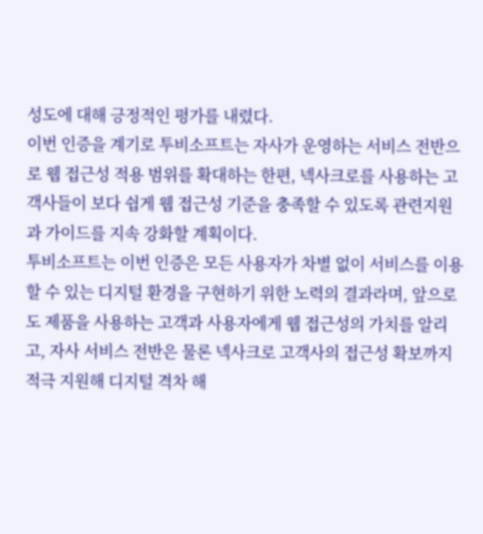성도에 대해 긍정적인 평가를 내렸다.
이번 인증을 계기로 투비소프트는 자사가 운영하는 서비스 전반으로 웹 접근성 적용 범위를 확대하는 한편, 넥사크로를 사용하는 고객사들이 보다 쉽게 웹 접근성 기준을 충족할 수 있도록 관련지원과 가이드를 지속 강화할 계획이다.
투비소프트는 이번 인증은 모든 사용자가 차별 없이 서비스를 이용할 수 있는 디지털 환경을 구현하기 위한 노력의 결과라며, 앞으로도 제품을 사용하는 고객과 사용자에게 웹 접근성의 가치를 알리고, 자사 서비스 전반은 물론 넥사크로 고객사의 접근성 확보까지 적극 지원해 디지털 격차 해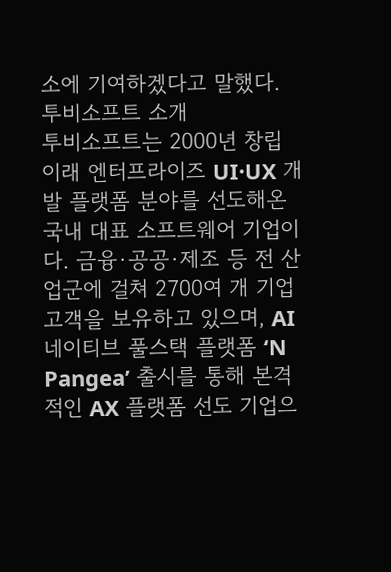소에 기여하겠다고 말했다.
투비소프트 소개
투비소프트는 2000년 창립 이래 엔터프라이즈 UI·UX 개발 플랫폼 분야를 선도해온 국내 대표 소프트웨어 기업이다. 금융·공공·제조 등 전 산업군에 걸쳐 2700여 개 기업 고객을 보유하고 있으며, AI 네이티브 풀스택 플랫폼 ‘N Pangea’ 출시를 통해 본격적인 AX 플랫폼 선도 기업으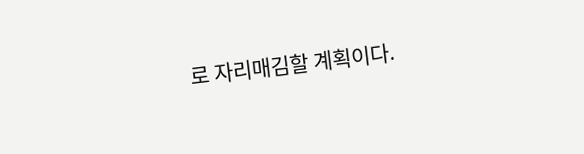로 자리매김할 계획이다.